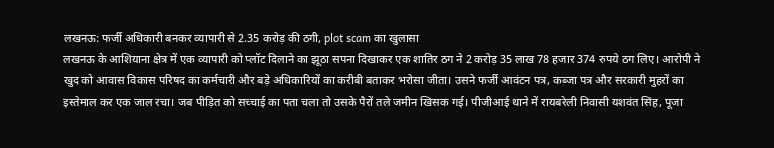लखनऊ: फर्जी अधिकारी बनकर व्यापारी से 2.35 करोड़ की ठगी, plot scam का खुलासा
लखनऊ के आशियाना क्षेत्र में एक व्यापारी को प्लॉट दिलाने का झूठा सपना दिखाकर एक शातिर ठग ने 2 करोड़ 35 लाख 78 हजार 374 रुपये ठग लिए। आरोपी ने खुद को आवास विकास परिषद का कर्मचारी और बड़े अधिकारियों का करीबी बताकर भरोसा जीता। उसने फर्जी आवंटन पत्र, कब्जा पत्र और सरकारी मुहरों का इस्तेमाल कर एक जाल रचा। जब पीड़ित को सच्चाई का पता चला तो उसके पैरों तले जमीन खिसक गई। पीजीआई थाने में रायबरेली निवासी यशवंत सिंह, पूजा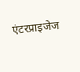एंटरप्राइजेज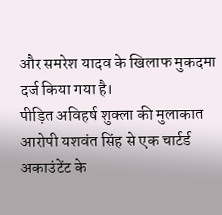और समरेश यादव के खिलाफ मुकदमा दर्ज किया गया है।
पीड़ित अविहर्ष शुक्ला की मुलाकात आरोपी यशवंत सिंह से एक चार्टर्ड अकाउंटेंट के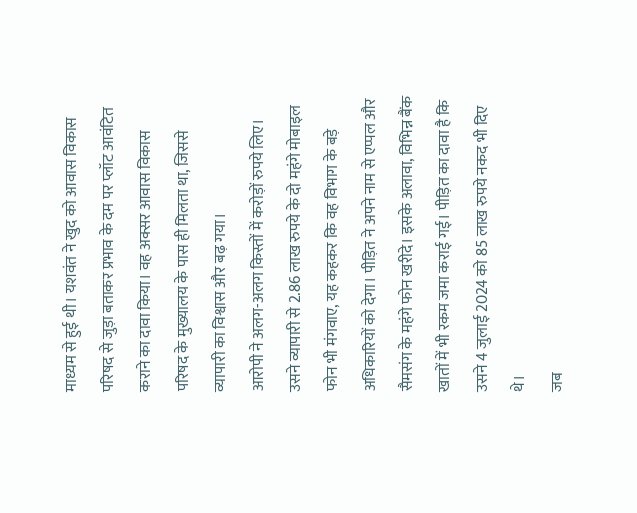माध्यम से हुई थी। यशवंत ने खुद को आवास विकास परिषद से जुड़ा बताकर प्रभाव के दम पर प्लॉट आवंटित कराने का दावा किया। वह अक्सर आवास विकास परिषद के मुख्यालय के पास ही मिलता था, जिससे व्यापारी का विश्वास और बढ़ गया।
आरोपी ने अलग-अलग किस्तों में करोड़ों रुपये लिए। उसने व्यापारी से 2.86 लाख रुपये के दो महंगे मोबाइल फोन भी मंगवाए, यह कहकर कि वह विभाग के बड़े अधिकारियों को देगा। पीड़ित ने अपने नाम से एप्पल और सैमसंग के महंगे फोन खरीदे। इसके अलावा, विभिन्न बैंक खातों में भी रकम जमा कराई गई। पीड़ित का दावा है कि उसने 4 जुलाई 2024 को 85 लाख रुपये नकद भी दिए थे।
जब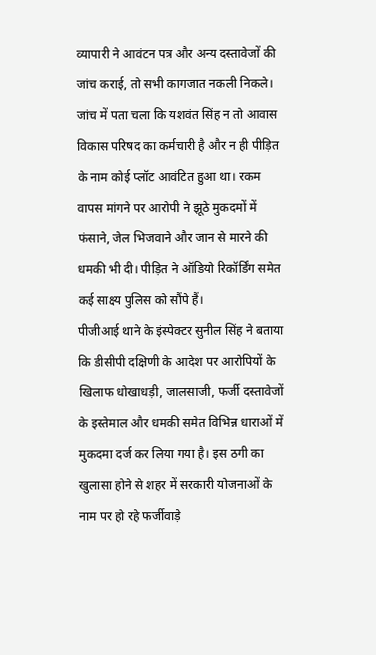व्यापारी ने आवंटन पत्र और अन्य दस्तावेजों की जांच कराई, तो सभी कागजात नकली निकले। जांच में पता चला कि यशवंत सिंह न तो आवास विकास परिषद का कर्मचारी है और न ही पीड़ित के नाम कोई प्लॉट आवंटित हुआ था। रकम वापस मांगने पर आरोपी ने झूठे मुकदमों में फंसाने, जेल भिजवाने और जान से मारने की धमकी भी दी। पीड़ित ने ऑडियो रिकॉर्डिंग समेत कई साक्ष्य पुलिस को सौंपे हैं।
पीजीआई थाने के इंस्पेक्टर सुनील सिंह ने बताया कि डीसीपी दक्षिणी के आदेश पर आरोपियों के खिलाफ धोखाधड़ी, जालसाजी, फर्जी दस्तावेजों के इस्तेमाल और धमकी समेत विभिन्न धाराओं में मुकदमा दर्ज कर लिया गया है। इस ठगी का खुलासा होने से शहर में सरकारी योजनाओं के नाम पर हो रहे फर्जीवाड़े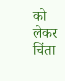को लेकर चिंता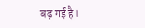बढ़ गई है।